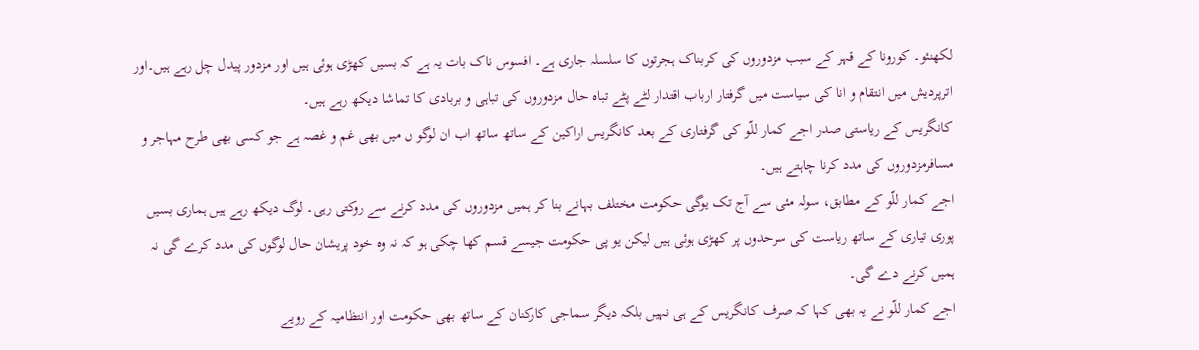لکھنئو۔ کورونا کے قہر کے سبب مزدوروں کی کربناک ہجرتوں کا سلسلہ جاری ہے۔ افسوس ناک بات یہ ہے کہ بسیں کھڑی ہوئی ہیں اور مزدور پیدل چل رہے ہیں۔اور اترپردیش میں انتقام و انا کی سیاست میں گرفتار ارباب اقتدار لٹے پٹے تباہ حال مزدوروں کی تباہی و بربادی کا تماشا دیکھ رہے ہیں۔
کانگریس کے ریاستی صدر اجے کمار للّو کی گرفتاری کے بعد کانگریس اراکین کے ساتھ ساتھ اب ان لوگو ں میں بھی غم و غصہ ہے جو کسی بھی طرح مہاجر و مسافرمزدوروں کی مدد کرنا چاہتے ہیں۔
اجے کمار للّو کے مطابق، سولہ مئی سے آج تک یوگی حکومت مختلف بہانے بنا کر ہمیں مزدوروں کی مدد کرنے سے روکتی رہی۔ لوگ دیکھ رہے ہیں ہماری بسیں پوری تیاری کے ساتھ ریاست کی سرحدوں پر کھڑی ہوئی ہیں لیکن یو پی حکومت جیسے قسم کھا چکی ہو کہ نہ وہ خود پریشان حال لوگوں کی مدد کرے گی نہ ہمیں کرنے دے گی۔
اجے کمار للّو نے یہ بھی کہا کہ صرف کانگریس کے ہی نہیں بلکہ دیگر سماجی کارکنان کے ساتھ بھی حکومت اور انتظامیہ کے رویے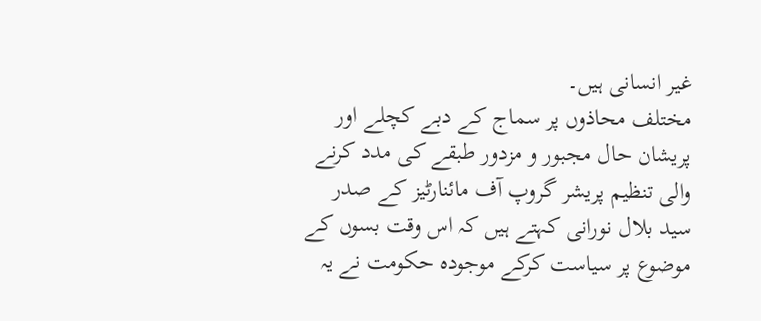غیر انسانی ہیں۔
مختلف محاذوں پر سماج کے دبے کچلے اور پریشان حال مجبور و مزدور طبقے کی مدد کرنے والی تنظیم پریشر گروپ آف مائنارٹیز کے صدر سید بلال نورانی کہتے ہیں کہ اس وقت بسوں کے موضوع پر سیاست کرکے موجودہ حکومت نے یہ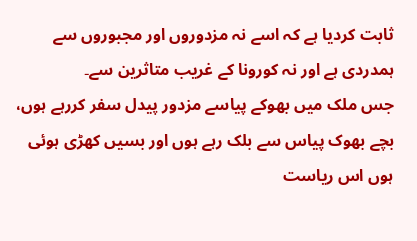ثابت کردیا ہے کہ اسے نہ مزدوروں اور مجبوروں سے ہمدردی ہے اور نہ کورونا کے غریب متاثرین سے۔
جس ملک میں بھوکے پیاسے مزدور پیدل سفر کررہے ہوں، بچے بھوک پیاس سے بلک رہے ہوں اور بسیں کھڑی ہوئی ہوں اس ریاست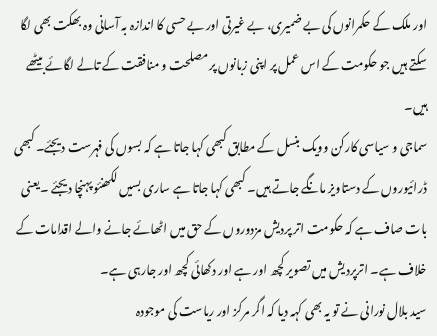اور ملک کے حکمرانوں کی بے ضمیری، بے غیرتی اور بے حسی کا اندازہ بہ آسانی وہ بھکت بھی لگا سکتے ہیں جو حکومت کے اس عمل پر اپنی زبانوں پر مصلحت و منافقت کے تالے لگائے بیٹھے ہیں۔
سماجی و سیاسی کارکن وویک بنسل کے مطابق کبھی کہا جاتا ہے کہ بسوں کی فہرست دیجئے۔ کبھی ڈرائیوروں کے دستاویز مانگے جاتے ہیں۔ کبھی کہا جاتا ہے ساری بسیں لکھنئو پہنچا دیجئے ۔یعنی بات صاف ہے کہ حکومت اتر پردیش مزدوروں کے حق میں اٹھائے جانے والے اقدامات کے خلاف ہے۔ اترپردیش میں تصویر کچھ اور ہے اور دکھائی کچھ اور جارہی ہے۔
سید بلال نورانی نے تو یہ بھی کہہ دیا کہ اگر مرکز اور ریاست کی موجودہ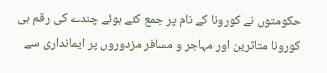حکومتوں نے کورونا کے نام پر جمع کئے ہوئے چندے کی رقم ہی کورونا متاثرین اور مہاجر و مسافر مزدوروں پر ایمانداری سے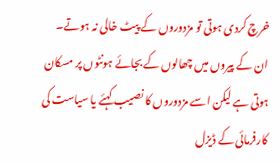خرچ کردی ہوتی تو مزدوروں کے پیٹ خالی نہ ہوتے۔
ان کے پیروں میں چھالوں کے بجائے ہونٹوں پر مسکان ہوتی ہے لیکن اسے مزدوروں کا نصیب کہئے یا سیاست کی کارفرمائی کے ڈیزل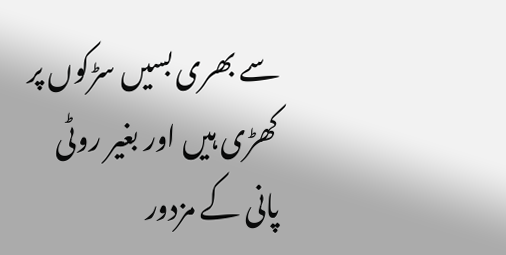سے بھری بسیں سڑکوں پر کھڑی ہیں اور بغیر روٹی پانی کے مزدور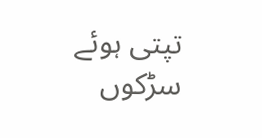تپتی ہوئے سڑکوں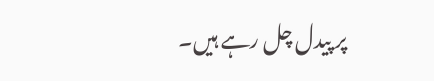پر پیدل چل رہے ہیں۔